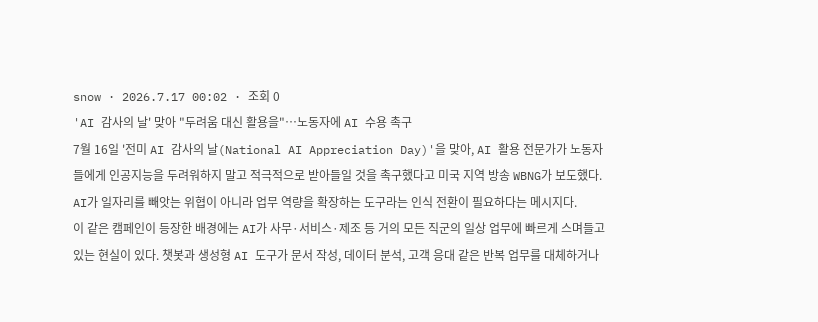snow · 2026.7.17 00:02 · 조회 0
'AI 감사의 날' 맞아 "두려움 대신 활용을"…노동자에 AI 수용 촉구
7월 16일 '전미 AI 감사의 날(National AI Appreciation Day)'을 맞아, AI 활용 전문가가 노동자들에게 인공지능을 두려워하지 말고 적극적으로 받아들일 것을 촉구했다고 미국 지역 방송 WBNG가 보도했다. AI가 일자리를 빼앗는 위협이 아니라 업무 역량을 확장하는 도구라는 인식 전환이 필요하다는 메시지다.
이 같은 캠페인이 등장한 배경에는 AI가 사무·서비스·제조 등 거의 모든 직군의 일상 업무에 빠르게 스며들고 있는 현실이 있다. 챗봇과 생성형 AI 도구가 문서 작성, 데이터 분석, 고객 응대 같은 반복 업무를 대체하거나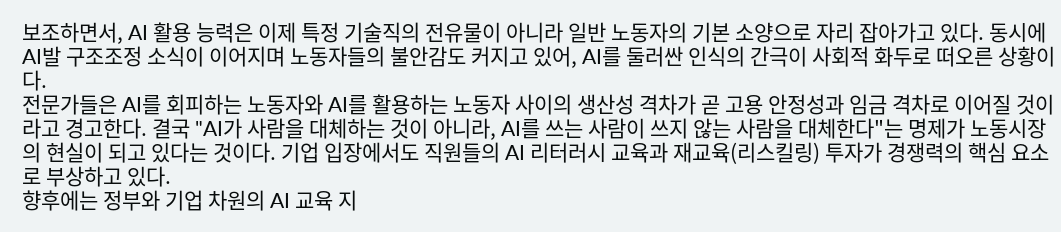보조하면서, AI 활용 능력은 이제 특정 기술직의 전유물이 아니라 일반 노동자의 기본 소양으로 자리 잡아가고 있다. 동시에 AI발 구조조정 소식이 이어지며 노동자들의 불안감도 커지고 있어, AI를 둘러싼 인식의 간극이 사회적 화두로 떠오른 상황이다.
전문가들은 AI를 회피하는 노동자와 AI를 활용하는 노동자 사이의 생산성 격차가 곧 고용 안정성과 임금 격차로 이어질 것이라고 경고한다. 결국 "AI가 사람을 대체하는 것이 아니라, AI를 쓰는 사람이 쓰지 않는 사람을 대체한다"는 명제가 노동시장의 현실이 되고 있다는 것이다. 기업 입장에서도 직원들의 AI 리터러시 교육과 재교육(리스킬링) 투자가 경쟁력의 핵심 요소로 부상하고 있다.
향후에는 정부와 기업 차원의 AI 교육 지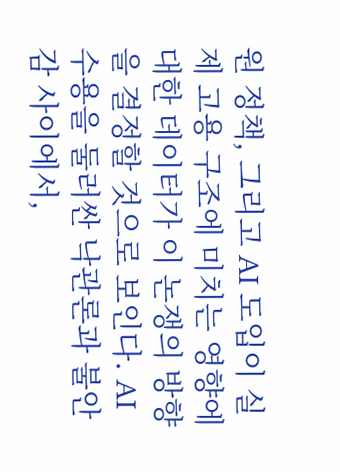원 정책, 그리고 AI 도입이 실제 고용 구조에 미치는 영향에 대한 데이터가 이 논쟁의 방향을 결정할 것으로 보인다. AI 수용을 둘러싼 낙관론과 불안감 사이에서,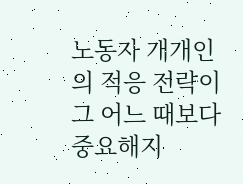노동자 개개인의 적응 전략이 그 어느 때보다 중요해지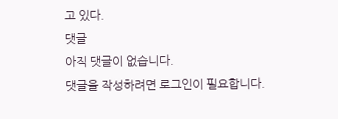고 있다.
댓글
아직 댓글이 없습니다.
댓글을 작성하려면 로그인이 필요합니다.